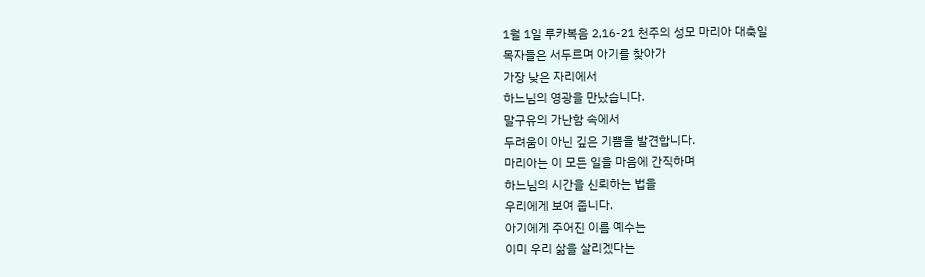1월 1일 루카복음 2,16-21 천주의 성모 마리아 대축일
목자들은 서두르며 아기를 찾아가
가장 낮은 자리에서
하느님의 영광을 만났습니다.
말구유의 가난함 속에서
두려움이 아닌 깊은 기쁨을 발견합니다.
마리아는 이 모든 일을 마음에 간직하며
하느님의 시간을 신뢰하는 법을
우리에게 보여 줍니다.
아기에게 주어진 이름 예수는
이미 우리 삶을 살리겠다는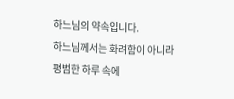하느님의 약속입니다.
하느님께서는 화려함이 아니라
평범한 하루 속에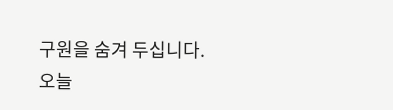구원을 숨겨 두십니다.
오늘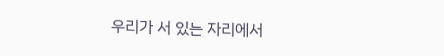우리가 서 있는 자리에서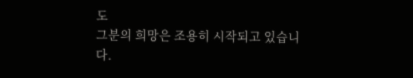도
그분의 희망은 조용히 시작되고 있습니다.